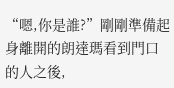“嗯,你是誰?”剛剛準備起身離開的朗達瑪看到門口的人之後,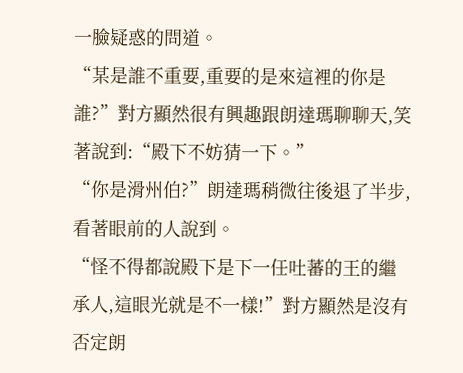一臉疑惑的問道。
“某是誰不重要,重要的是來這裡的你是誰?”對方顯然很有興趣跟朗達瑪聊聊天,笑著說到:“殿下不妨猜一下。”
“你是滑州伯?”朗達瑪稍微往後退了半步,看著眼前的人說到。
“怪不得都說殿下是下一任吐蕃的王的繼承人,這眼光就是不一樣!”對方顯然是沒有否定朗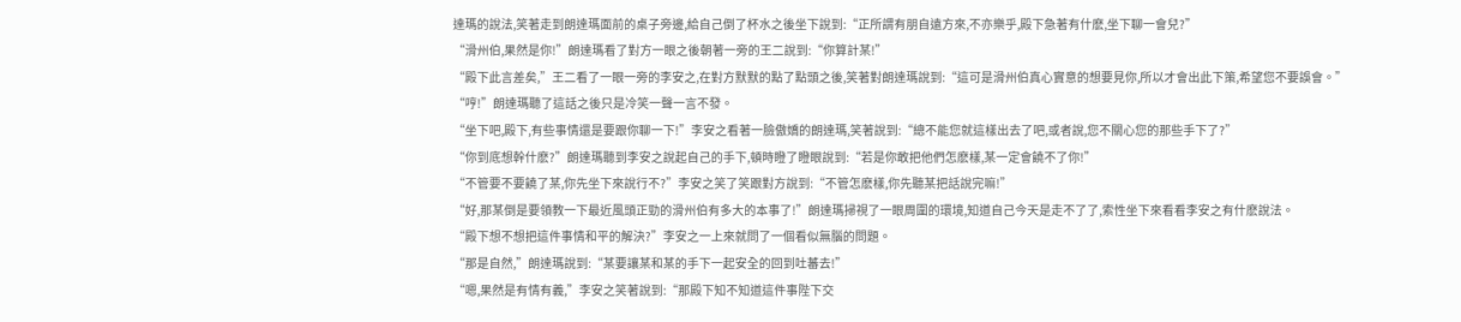達瑪的說法,笑著走到朗達瑪面前的桌子旁邊,給自己倒了杯水之後坐下說到:“正所謂有朋自遠方來,不亦樂乎,殿下急著有什麽,坐下聊一會兒?”
“滑州伯,果然是你!”朗達瑪看了對方一眼之後朝著一旁的王二說到:“你算計某!”
“殿下此言差矣,”王二看了一眼一旁的李安之,在對方默默的點了點頭之後,笑著對朗達瑪說到:“這可是滑州伯真心實意的想要見你,所以才會出此下策,希望您不要誤會。”
“哼!”朗達瑪聽了這話之後只是冷笑一聲一言不發。
“坐下吧,殿下,有些事情還是要跟你聊一下!”李安之看著一臉傲嬌的朗達瑪,笑著說到:“總不能您就這樣出去了吧,或者說,您不關心您的那些手下了?”
“你到底想幹什麽?”朗達瑪聽到李安之說起自己的手下,頓時瞪了瞪眼說到:“若是你敢把他們怎麽樣,某一定會饒不了你!”
“不管要不要饒了某,你先坐下來說行不?”李安之笑了笑跟對方說到:“不管怎麽樣,你先聽某把話說完嘛!”
“好,那某倒是要領教一下最近風頭正勁的滑州伯有多大的本事了!”朗達瑪掃視了一眼周圍的環境,知道自己今天是走不了了,索性坐下來看看李安之有什麽說法。
“殿下想不想把這件事情和平的解決?”李安之一上來就問了一個看似無腦的問題。
“那是自然,”朗達瑪說到:“某要讓某和某的手下一起安全的回到吐蕃去!”
“嗯,果然是有情有義,”李安之笑著說到:“那殿下知不知道這件事陛下交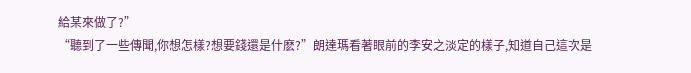給某來做了?”
“聽到了一些傳聞,你想怎樣?想要錢還是什麽?”朗達瑪看著眼前的李安之淡定的樣子,知道自己這次是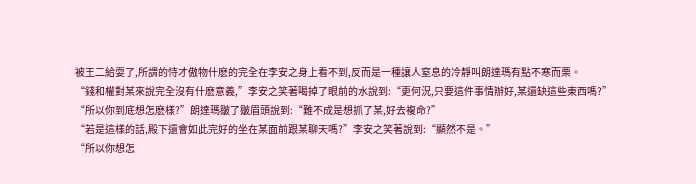被王二給耍了,所謂的恃才傲物什麽的完全在李安之身上看不到,反而是一種讓人窒息的冷靜叫朗達瑪有點不寒而栗。
“錢和權對某來說完全沒有什麽意義,”李安之笑著喝掉了眼前的水說到:“更何況,只要這件事情辦好,某還缺這些東西嗎?”
“所以你到底想怎麽樣?”朗達瑪皺了皺眉頭說到:“難不成是想抓了某,好去複命?”
“若是這樣的話,殿下還會如此完好的坐在某面前跟某聊天嗎?”李安之笑著說到:“顯然不是。”
“所以你想怎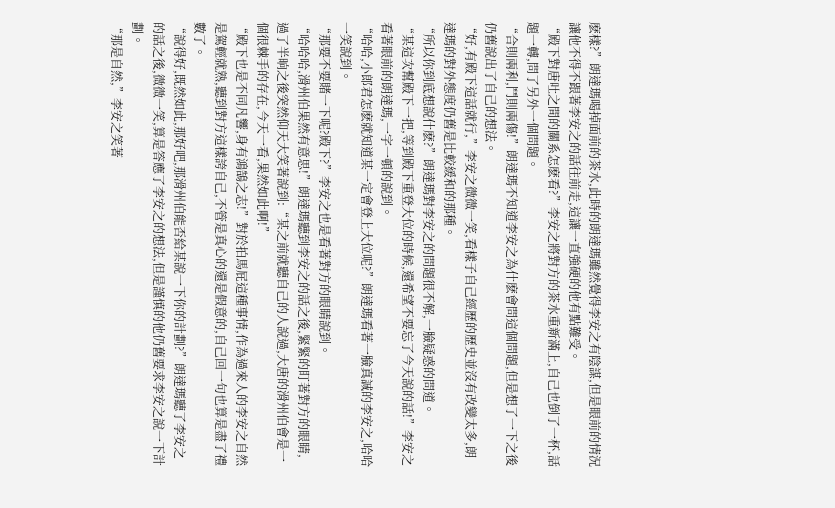麽樣?”朗達瑪喝掉面前的茶水,此時的朗達瑪雖然覺得李安之有陰謀,但是眼前的情況讓他不得不跟著李安之的話往前走,這讓一直強硬的他有點難受。
“殿下對唐吐之間的關系怎麽看?”李安之將對方的茶水重新滿上,自己也倒了一杯,話題一轉,問了另外一個問題。
“合則兩利,鬥則兩傷!”朗達瑪不知道李安之為什麽會問這個問題,但是想了一下之後仍舊說出了自己的想法。
“好,有殿下這話就行,”李安之微微一笑,看樣子自己經歷的歷史並沒有改變太多,朗達瑪的對外態度仍舊是比較緩和的那種。
“所以你到底想說什麽?”朗達瑪對李安之的問題很不解,一臉疑惑的問道。
“某這次幫殿下一把,等到殿下重登大位的時候,還希望不要忘了今天說的話!”李安之看著眼前的朗達瑪,一字一頓的說到。
“哈哈,小郎君怎麽就知道某一定會登上大位呢?”朗達瑪看著一臉真誠的李安之,哈哈一笑說到。
“那要不要賭一下呢?殿下?”李安之也是看著對方的眼睛說到。
“哈哈哈,滑州伯果然有意思!”朗達瑪聽到李安之的話之後,緊緊的盯著對方的眼睛,過了半晌之後突然仰天大笑著說到:“某之前就聽自己的人說過,大唐的滑州伯會是一個很棘手的存在,今天一看,果然如此啊!”
“殿下也是不同凡響,身有鴻鵠之志!”對於拍馬屁這種事情,作為過來人的李安之自然是駕輕就熟,聽到對方這樣誇自己,不管是真心的還是假意的,自己回一句也算是盡了禮數了。
“說得好,既然如此,那好吧,那滑州伯能否給某說一下你的計劃?”朗達瑪聽了李安之的話之後,微微一笑,算是答應了李安之的想法,但是謹慎的他仍舊要求李安之說一下計劃。
“那是自然,”李安之笑著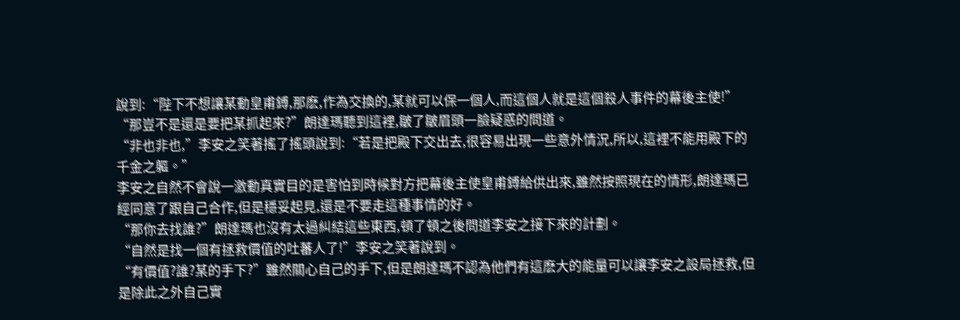說到:“陛下不想讓某動皇甫鎛,那麽,作為交換的,某就可以保一個人,而這個人就是這個殺人事件的幕後主使!”
“那豈不是還是要把某抓起來?”朗達瑪聽到這裡,皺了皺眉頭一臉疑惑的問道。
“非也非也,”李安之笑著搖了搖頭說到:“若是把殿下交出去,很容易出現一些意外情況,所以,這裡不能用殿下的千金之軀。”
李安之自然不會說一激動真實目的是害怕到時候對方把幕後主使皇甫鎛給供出來,雖然按照現在的情形,朗達瑪已經同意了跟自己合作,但是穩妥起見,還是不要走這種事情的好。
“那你去找誰?”朗達瑪也沒有太過糾結這些東西,頓了頓之後問道李安之接下來的計劃。
“自然是找一個有拯救價值的吐蕃人了!”李安之笑著說到。
“有價值?誰?某的手下?”雖然關心自己的手下,但是朗達瑪不認為他們有這麽大的能量可以讓李安之設局拯救,但是除此之外自己實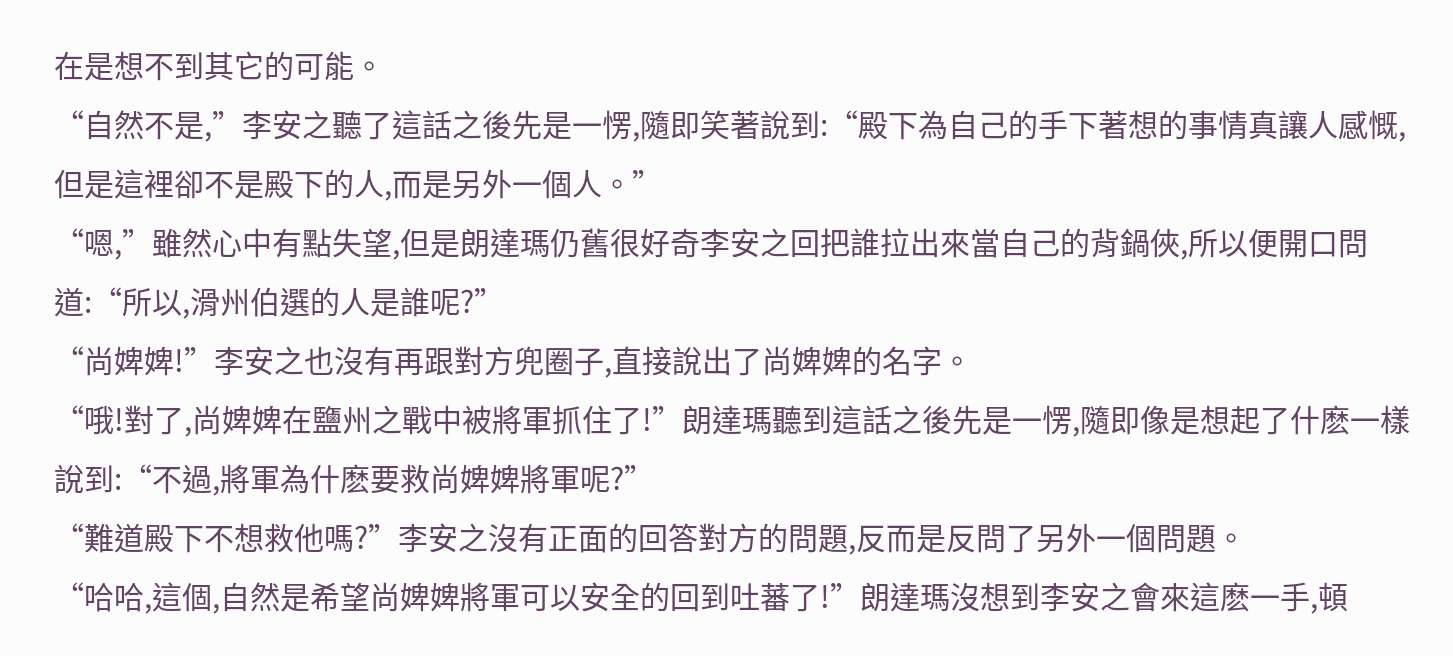在是想不到其它的可能。
“自然不是,”李安之聽了這話之後先是一愣,隨即笑著說到:“殿下為自己的手下著想的事情真讓人感慨, 但是這裡卻不是殿下的人,而是另外一個人。”
“嗯,”雖然心中有點失望,但是朗達瑪仍舊很好奇李安之回把誰拉出來當自己的背鍋俠,所以便開口問道:“所以,滑州伯選的人是誰呢?”
“尚婢婢!”李安之也沒有再跟對方兜圈子,直接說出了尚婢婢的名字。
“哦!對了,尚婢婢在鹽州之戰中被將軍抓住了!”朗達瑪聽到這話之後先是一愣,隨即像是想起了什麽一樣說到:“不過,將軍為什麽要救尚婢婢將軍呢?”
“難道殿下不想救他嗎?”李安之沒有正面的回答對方的問題,反而是反問了另外一個問題。
“哈哈,這個,自然是希望尚婢婢將軍可以安全的回到吐蕃了!”朗達瑪沒想到李安之會來這麽一手,頓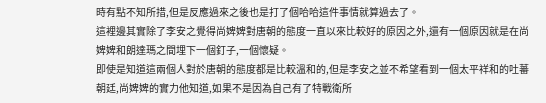時有點不知所措,但是反應過來之後也是打了個哈哈這件事情就算過去了。
這裡邊其實除了李安之覺得尚婢婢對唐朝的態度一直以來比較好的原因之外,還有一個原因就是在尚婢婢和朗達瑪之間埋下一個釘子,一個懷疑。
即使是知道這兩個人對於唐朝的態度都是比較溫和的,但是李安之並不希望看到一個太平祥和的吐蕃朝廷,尚婢婢的實力他知道,如果不是因為自己有了特戰衛所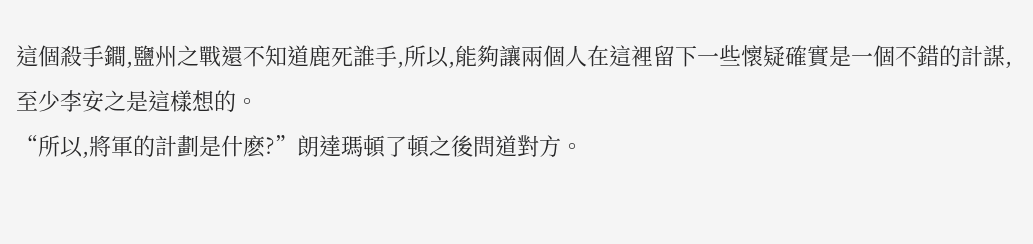這個殺手鐧,鹽州之戰還不知道鹿死誰手,所以,能夠讓兩個人在這裡留下一些懷疑確實是一個不錯的計謀,至少李安之是這樣想的。
“所以,將軍的計劃是什麽?”朗達瑪頓了頓之後問道對方。